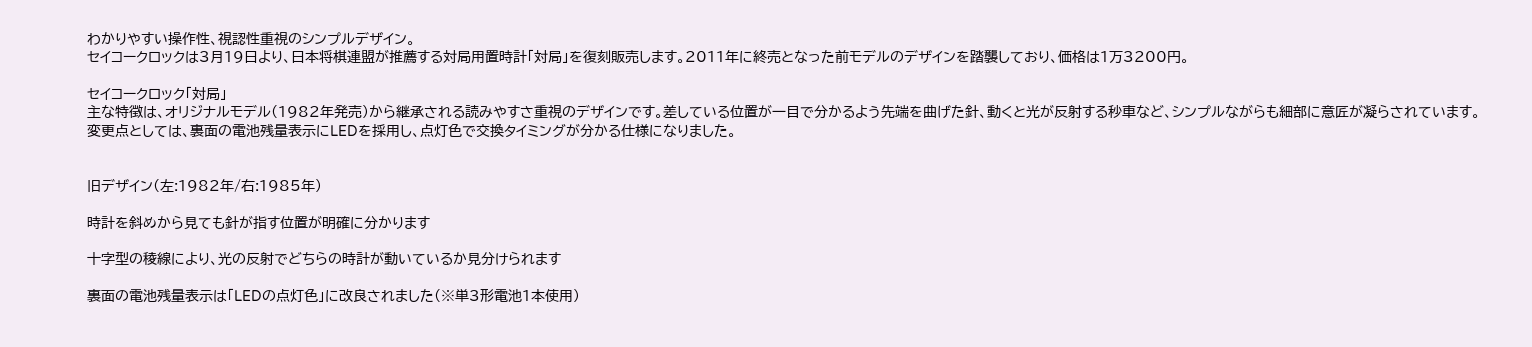わかりやすい操作性、視認性重視のシンプルデザイン。
セイコークロックは3月19日より、日本将棋連盟が推薦する対局用置時計「対局」を復刻販売します。2011年に終売となった前モデルのデザインを踏襲しており、価格は1万3200円。

セイコークロック「対局」
主な特徴は、オリジナルモデル(1982年発売)から継承される読みやすさ重視のデザインです。差している位置が一目で分かるよう先端を曲げた針、動くと光が反射する秒車など、シンプルながらも細部に意匠が凝らされています。
変更点としては、裏面の電池残量表示にLEDを採用し、点灯色で交換タイミングが分かる仕様になりました。


旧デザイン(左:1982年/右:1985年)

時計を斜めから見ても針が指す位置が明確に分かります

十字型の稜線により、光の反射でどちらの時計が動いているか見分けられます

裏面の電池残量表示は「LEDの点灯色」に改良されました(※単3形電池1本使用)